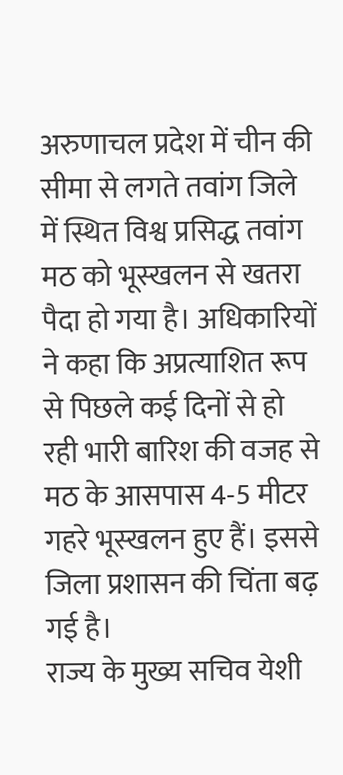अरुणाचल प्रदेश में चीन की सीमा से लगते तवांग जिले में स्थित विश्व प्रसिद्ध तवांग मठ को भूस्खलन से खतरा पैदा हो गया है। अधिकारियों ने कहा कि अप्रत्याशित रूप से पिछले कई दिनों से हो रही भारी बारिश की वजह से मठ के आसपास 4-5 मीटर गहरे भूस्खलन हुए हैं। इससे जिला प्रशासन की चिंता बढ़ गई है।
राज्य के मुख्य सचिव येशी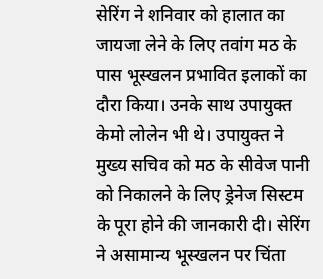सेरिंग ने शनिवार को हालात का जायजा लेने के लिए तवांग मठ के पास भूस्खलन प्रभावित इलाकों का दौरा किया। उनके साथ उपायुक्त केमो लोलेन भी थे। उपायुक्त ने मुख्य सचिव को मठ के सीवेज पानी को निकालने के लिए ड्रेनेज सिस्टम के पूरा होने की जानकारी दी। सेरिंग ने असामान्य भूस्खलन पर चिंता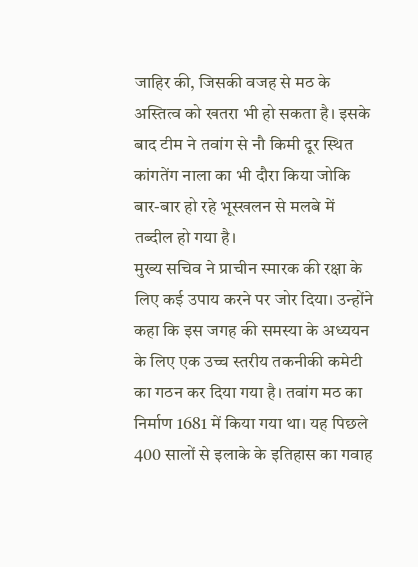जाहिर की, जिसकी वजह से मठ के अस्तित्व को खतरा भी हो सकता है। इसके बाद टीम ने तवांग से नौ किमी दूर स्थित कांगतेंग नाला का भी दौरा किया जोकि बार-बार हो रहे भूस्खलन से मलबे में तब्दील हो गया है।
मुख्य सचिव ने प्राचीन स्मारक की रक्षा के लिए कई उपाय करने पर जोर दिया। उन्होंने कहा कि इस जगह की समस्या के अध्ययन के लिए एक उच्च स्तरीय तकनीकी कमेटी का गठन कर दिया गया है। तवांग मठ का निर्माण 1681 में किया गया था। यह पिछले 400 सालों से इलाके के इतिहास का गवाह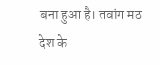बना हुआ है। तवांग मठ देश के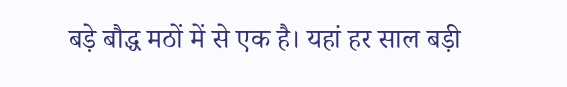बड़े बौद्ध मठों में से एक है। यहां हर साल बड़ी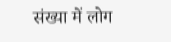संख्या में लोग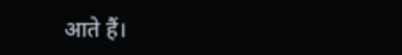आते हैं।